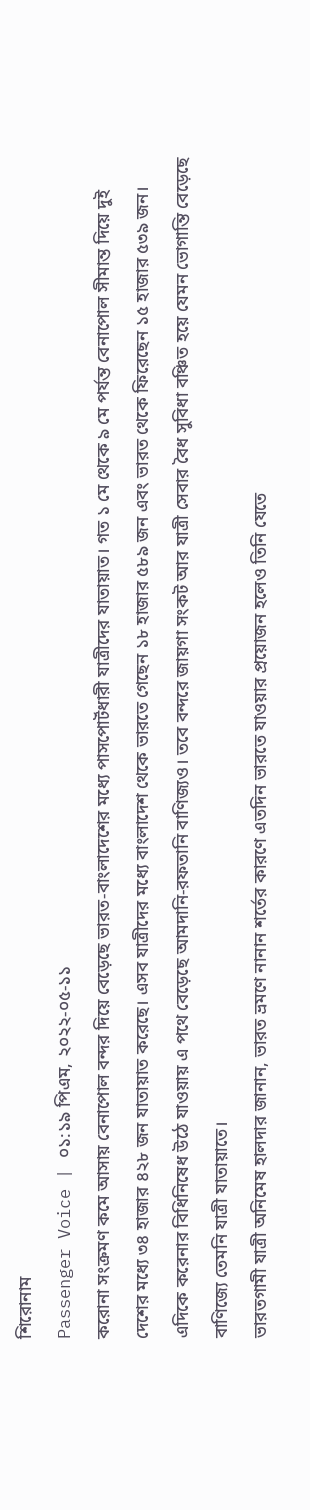শিরোনাম
Passenger Voice | ০১:১৯ পিএম, ২০২২-০৫-১১
করোনা সংক্রমণ কমে আসায় বেনাপোল বন্দর দিয়ে বেড়েছে ভারত-বাংলাদেশের মধ্যে পাসপোর্টধারী যাত্রীদের যাতায়াত। গত ১ মে থেকে ৯ মে পর্যন্ত বেনাপোল সীমান্ত দিয়ে দুই দেশের মধ্যে ৩৪ হাজার ৪২৮ জন যাতায়াত করেছে। এসব যাত্রীদের মধ্যে বাংলাদেশ থেকে ভারতে গেছেন ১৮ হাজার ৫৮৯ জন এবং ভারত থেকে ফিরেছেন ১৫ হাজার ৫৩৯ জন।
এদিকে করেনার বিধিনিষেধ উঠে যাওয়ায় এ পথে বেড়েছে আমদানি-রফতানি বাণিজ্যও। তবে বন্দরে জায়গা সংকট আর যাত্রী সেবার বৈধ সুবিধা বঞ্চিত হয়ে যেমন ভোগান্তি বেড়েছে বাণিজ্যে তেমনি যাত্রী যাতায়াতে।
ভারতগামী যাত্রী অনিমেষ হালদার জানান, ভারত ভ্রমণে নানান শর্তের কারণে এতদিন ভারতে যাওয়ার প্রয়োজন হলেও তিনি যেতে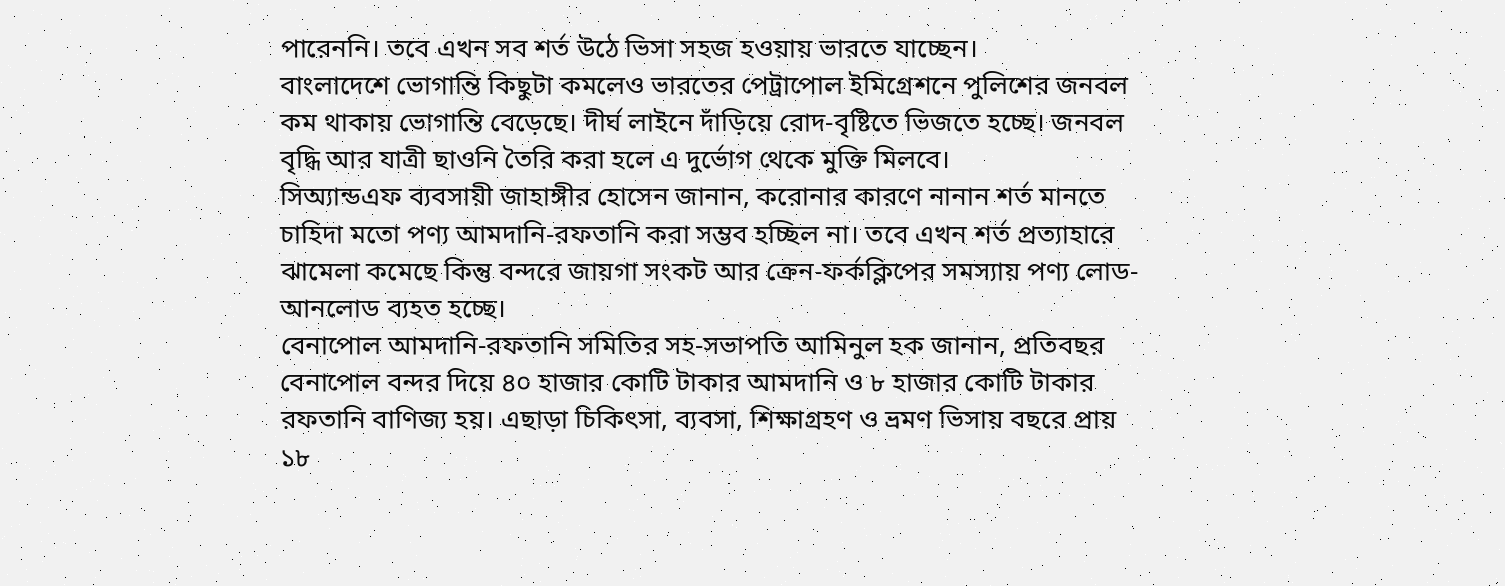পারেননি। তবে এখন সব শর্ত উঠে ভিসা সহজ হওয়ায় ভারতে যাচ্ছেন।
বাংলাদেশে ভোগান্তি কিছুটা কমলেও ভারতের পেট্রাপোল ইমিগ্রেশনে পুলিশের জনবল কম থাকায় ভোগান্তি বেড়েছে। দীর্ঘ লাইনে দাঁড়িয়ে রোদ-বৃষ্টিতে ভিজতে হচ্ছে। জনবল বৃদ্ধি আর যাত্রী ছাওনি তৈরি করা হলে এ দুর্ভোগ থেকে মুক্তি মিলবে।
সিঅ্যান্ডএফ ব্যবসায়ী জাহাঙ্গীর হোসেন জানান, করোনার কারণে নানান শর্ত মানতে চাহিদা মতো পণ্য আমদানি-রফতানি করা সম্ভব হচ্ছিল না। তবে এখন শর্ত প্রত্যাহারে ঝামেলা কমেছে কিন্তু বন্দরে জায়গা সংকট আর ক্রেন-ফর্কক্লিপের সমস্যায় পণ্য লোড-আনলোড ব্যহত হচ্ছে।
বেনাপোল আমদানি-রফতানি সমিতির সহ-সভাপতি আমিনুল হক জানান, প্রতিবছর বেনাপোল বন্দর দিয়ে ৪০ হাজার কোটি টাকার আমদানি ও ৮ হাজার কোটি টাকার রফতানি বাণিজ্য হয়। এছাড়া চিকিৎসা, ব্যবসা, শিক্ষাগ্রহণ ও ভ্রমণ ভিসায় বছরে প্রায় ১৮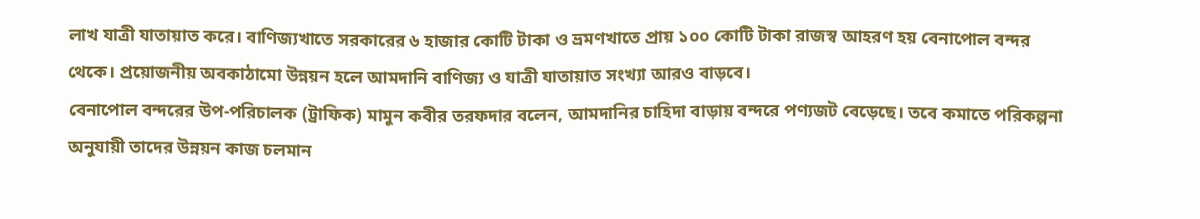লাখ যাত্রী যাতায়াত করে। বাণিজ্যখাতে সরকারের ৬ হাজার কোটি টাকা ও ভ্রমণখাতে প্রায় ১০০ কোটি টাকা রাজস্ব আহরণ হয় বেনাপোল বন্দর থেকে। প্রয়োজনীয় অবকাঠামো উন্নয়ন হলে আমদানি বাণিজ্য ও যাত্রী যাতায়াত সংখ্যা আরও বাড়বে।
বেনাপোল বন্দরের উপ-পরিচালক (ট্রাফিক) মামুন কবীর তরফদার বলেন, আমদানির চাহিদা বাড়ায় বন্দরে পণ্যজট বেড়েছে। তবে কমাতে পরিকল্পনা অনুযায়ী তাদের উন্নয়ন কাজ চলমান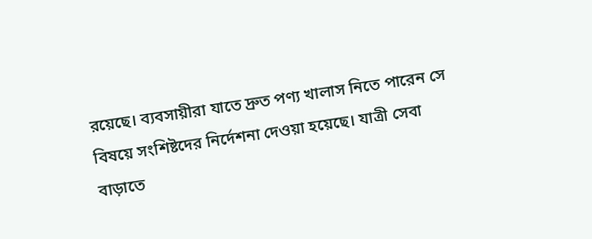রয়েছে। ব্যবসায়ীরা যাতে দ্রুত পণ্য খালাস নিতে পারেন সে বিষয়ে সংশিষ্টদের নির্দেশনা দেওয়া হয়েছে। যাত্রী সেবা বাড়াতে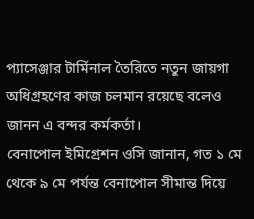প্যাসেঞ্জার টার্মিনাল তৈরিতে নতুন জায়গা অধিগ্রহণের কাজ চলমান রয়েছে বলেও জানন এ বন্দর কর্মকর্তা।
বেনাপোল ইমিগ্রেশন ওসি জানান, গত ১ মে থেকে ৯ মে পর্যন্ত বেনাপোল সীমান্ত দিয়ে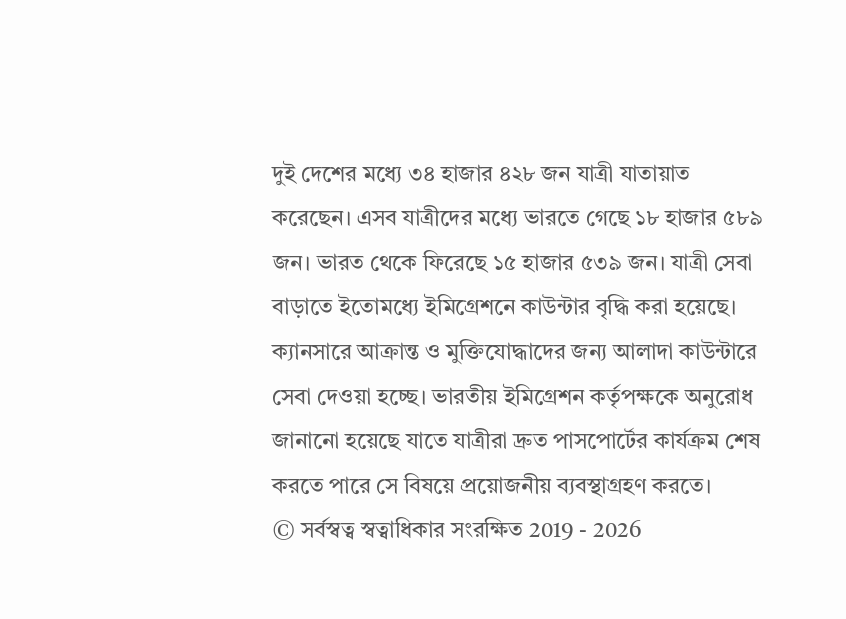দুই দেশের মধ্যে ৩৪ হাজার ৪২৮ জন যাত্রী যাতায়াত করেছেন। এসব যাত্রীদের মধ্যে ভারতে গেছে ১৮ হাজার ৫৮৯ জন। ভারত থেকে ফিরেছে ১৫ হাজার ৫৩৯ জন। যাত্রী সেবা বাড়াতে ইতোমধ্যে ইমিগ্রেশনে কাউন্টার বৃদ্ধি করা হয়েছে। ক্যানসারে আক্রান্ত ও মুক্তিযোদ্ধাদের জন্য আলাদা কাউন্টারে সেবা দেওয়া হচ্ছে। ভারতীয় ইমিগ্রেশন কর্তৃপক্ষকে অনুরোধ জানানো হয়েছে যাতে যাত্রীরা দ্রুত পাসপোর্টের কার্যক্রম শেষ করতে পারে সে বিষয়ে প্রয়োজনীয় ব্যবস্থাগ্রহণ করতে।
© সর্বস্বত্ব স্বত্বাধিকার সংরক্ষিত 2019 - 2026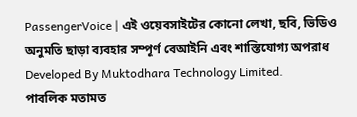PassengerVoice | এই ওয়েবসাইটের কোনো লেখা, ছবি, ভিডিও অনুমতি ছাড়া ব্যবহার সম্পূর্ণ বেআইনি এবং শাস্তিযোগ্য অপরাধ
Developed By Muktodhara Technology Limited.
পাবলিক মতামত